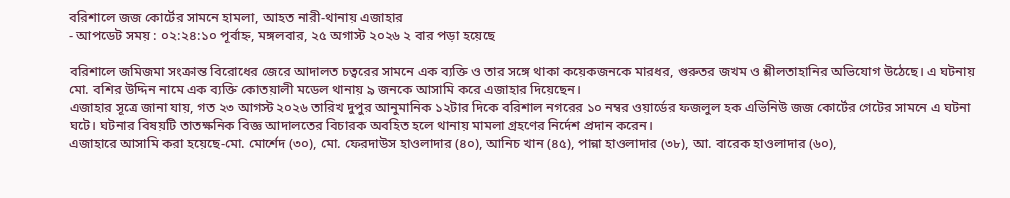বরিশালে জজ কোর্টের সামনে হামলা, আহত নারী-থানায় এজাহার
- আপডেট সময় : ০২:২৪:১০ পূর্বাহ্ন, মঙ্গলবার, ২৫ অগাস্ট ২০২৬ ২ বার পড়া হয়েছে

বরিশালে জমিজমা সংক্রান্ত বিরোধের জেরে আদালত চত্বরের সামনে এক ব্যক্তি ও তার সঙ্গে থাকা কয়েকজনকে মারধর, গুরুতর জখম ও শ্লীলতাহানির অভিযোগ উঠেছে। এ ঘটনায় মো. বশির উদ্দিন নামে এক ব্যক্তি কোতয়ালী মডেল থানায় ৯ জনকে আসামি করে এজাহার দিয়েছেন।
এজাহার সূত্রে জানা যায়, গত ২৩ আগস্ট ২০২৬ তারিখ দুপুর আনুমানিক ১২টার দিকে বরিশাল নগরের ১০ নম্বর ওয়ার্ডের ফজলুল হক এভিনিউ জজ কোর্টের গেটের সামনে এ ঘটনা ঘটে। ঘটনার বিষয়টি তাতক্ষনিক বিজ্ঞ আদালতের বিচারক অবহিত হলে থানায় মামলা গ্রহণের নির্দেশ প্রদান করেন।
এজাহারে আসামি করা হয়েছে-মো. মোর্শেদ (৩০), মো. ফেরদাউস হাওলাদার (৪০), আনিচ খান (৪৫), পান্না হাওলাদার (৩৮), আ. বারেক হাওলাদার (৬০),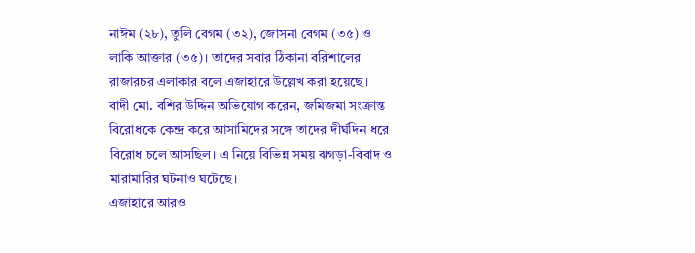নাঈম (২৮), তুলি বেগম (৩২), জোসনা বেগম (৩৫) ও লাকি আক্তার (৩৫)। তাদের সবার ঠিকানা বরিশালের রাজারচর এলাকার বলে এজাহারে উল্লেখ করা হয়েছে।
বাদী মো. বশির উদ্দিন অভিযোগ করেন, জমিজমা সংক্রান্ত বিরোধকে কেন্দ্র করে আসামিদের সঙ্গে তাদের দীর্ঘদিন ধরে বিরোধ চলে আসছিল। এ নিয়ে বিভিন্ন সময় ঝগড়া-বিবাদ ও মারামারির ঘটনাও ঘটেছে।
এজাহারে আরও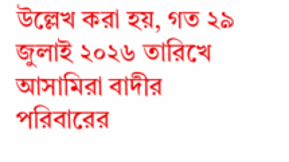উল্লেখ করা হয়, গত ২৯ জুলাই ২০২৬ তারিখে আসামিরা বাদীর পরিবারের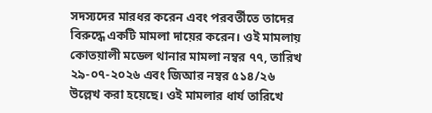সদস্যদের মারধর করেন এবং পরবর্তীতে তাদের বিরুদ্ধে একটি মামলা দায়ের করেন। ওই মামলায় কোতয়ালী মডেল থানার মামলা নম্বর ৭৭, তারিখ ২৯-০৭-২০২৬ এবং জিআর নম্বর ৫১৪/২৬ উল্লেখ করা হয়েছে। ওই মামলার ধার্য তারিখে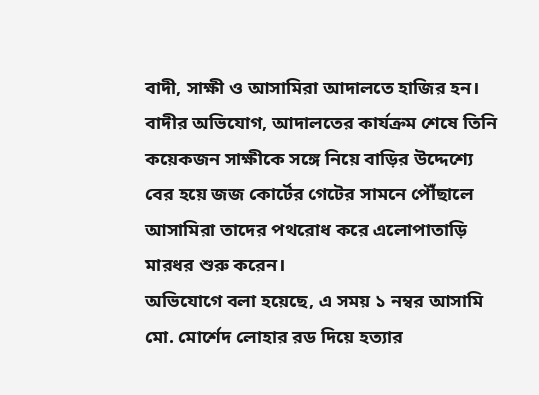বাদী, সাক্ষী ও আসামিরা আদালতে হাজির হন।
বাদীর অভিযোগ, আদালতের কার্যক্রম শেষে তিনি কয়েকজন সাক্ষীকে সঙ্গে নিয়ে বাড়ির উদ্দেশ্যে বের হয়ে জজ কোর্টের গেটের সামনে পৌঁছালে আসামিরা তাদের পথরোধ করে এলোপাতাড়ি মারধর শুরু করেন।
অভিযোগে বলা হয়েছে, এ সময় ১ নম্বর আসামি মো. মোর্শেদ লোহার রড দিয়ে হত্যার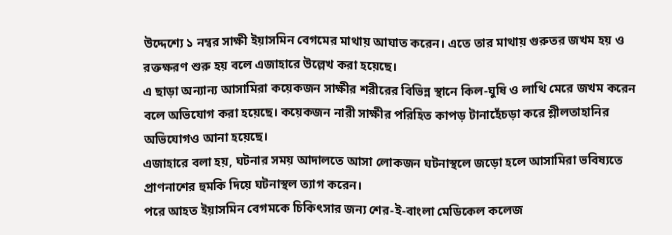উদ্দেশ্যে ১ নম্বর সাক্ষী ইয়াসমিন বেগমের মাথায় আঘাত করেন। এতে তার মাথায় গুরুতর জখম হয় ও রক্তক্ষরণ শুরু হয় বলে এজাহারে উল্লেখ করা হয়েছে।
এ ছাড়া অন্যান্য আসামিরা কয়েকজন সাক্ষীর শরীরের বিভিন্ন স্থানে কিল-ঘুষি ও লাথি মেরে জখম করেন বলে অভিযোগ করা হয়েছে। কয়েকজন নারী সাক্ষীর পরিহিত কাপড় টানাহেঁচড়া করে শ্লীলতাহানির অভিযোগও আনা হয়েছে।
এজাহারে বলা হয়, ঘটনার সময় আদালতে আসা লোকজন ঘটনাস্থলে জড়ো হলে আসামিরা ভবিষ্যতে প্রাণনাশের হুমকি দিয়ে ঘটনাস্থল ত্যাগ করেন।
পরে আহত ইয়াসমিন বেগমকে চিকিৎসার জন্য শের-ই-বাংলা মেডিকেল কলেজ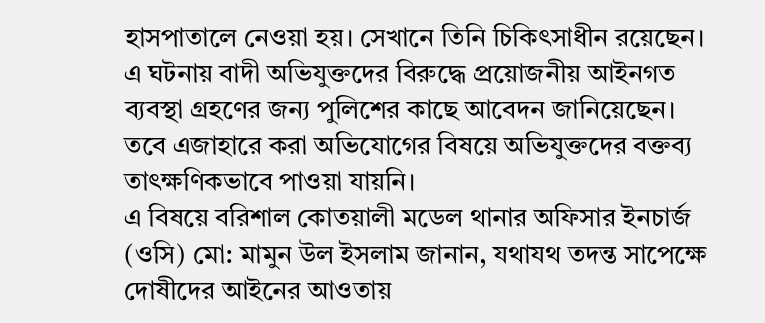হাসপাতালে নেওয়া হয়। সেখানে তিনি চিকিৎসাধীন রয়েছেন।
এ ঘটনায় বাদী অভিযুক্তদের বিরুদ্ধে প্রয়োজনীয় আইনগত ব্যবস্থা গ্রহণের জন্য পুলিশের কাছে আবেদন জানিয়েছেন।
তবে এজাহারে করা অভিযোগের বিষয়ে অভিযুক্তদের বক্তব্য তাৎক্ষণিকভাবে পাওয়া যায়নি।
এ বিষয়ে বরিশাল কোতয়ালী মডেল থানার অফিসার ইনচার্জ (ওসি) মো: মামুন উল ইসলাম জানান, যথাযথ তদন্ত সাপেক্ষে দোষীদের আইনের আওতায়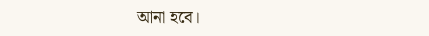আনা হবে।